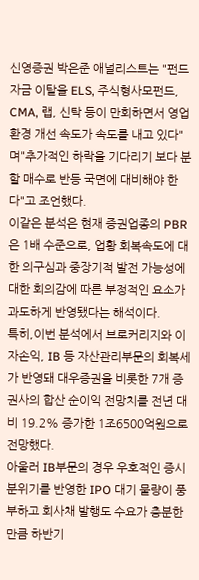신영증권 박은준 애널리스트는 "펀드자금 이탈을 ELS, 주식형사모펀드, CMA, 랩, 신탁 등이 만회하면서 영업환경 개선 속도가 속도를 내고 있다"며"추가적인 하락을 기다리기 보다 분할 매수로 반등 국면에 대비해야 한다"고 조언했다.
이같은 분석은 현재 증권업종의 PBR은 1배 수준으로, 업황 회복속도에 대한 의구심과 중장기적 발전 가능성에 대한 회의감에 따른 부정적인 요소가 과도하게 반영됐다는 해석이다.
특히,이번 분석에서 브로커리지와 이자손익, IB 등 자산관리부문의 회복세가 반영돼 대우증권을 비롯한 7개 증권사의 합산 순이익 전망치를 전년 대비 19.2% 증가한 1조6500억원으로 전망했다.
아울러 IB부문의 경우 우호적인 증시 분위기를 반영한 IPO 대기 물량이 풍부하고 회사채 발행도 수요가 충분한 만큼 하반기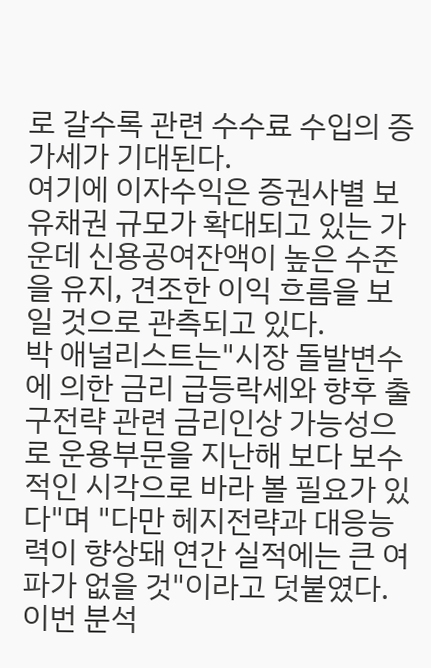로 갈수록 관련 수수료 수입의 증가세가 기대된다.
여기에 이자수익은 증권사별 보유채권 규모가 확대되고 있는 가운데 신용공여잔액이 높은 수준을 유지, 견조한 이익 흐름을 보일 것으로 관측되고 있다.
박 애널리스트는"시장 돌발변수에 의한 금리 급등락세와 향후 출구전략 관련 금리인상 가능성으로 운용부문을 지난해 보다 보수적인 시각으로 바라 볼 필요가 있다"며 "다만 헤지전략과 대응능력이 향상돼 연간 실적에는 큰 여파가 없을 것"이라고 덧붙였다.
이번 분석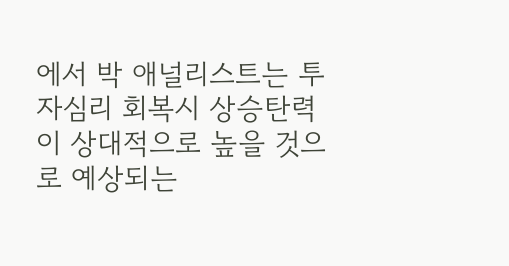에서 박 애널리스트는 투자심리 회복시 상승탄력이 상대적으로 높을 것으로 예상되는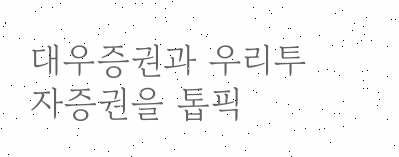대우증권과 우리투자증권을 톱픽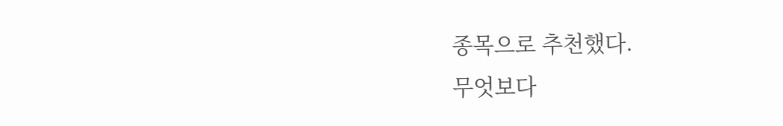종목으로 추천했다.
무엇보다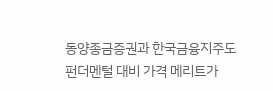동양종금증권과 한국금융지주도 펀더멘털 대비 가격 메리트가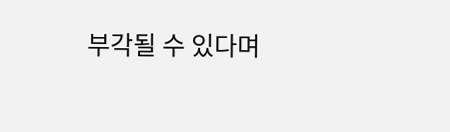부각될 수 있다며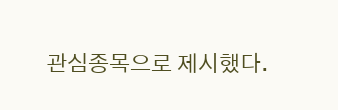관심종목으로 제시했다.